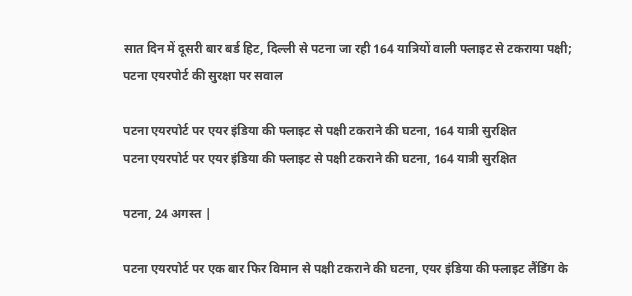सात दिन में दूसरी बार बर्ड हिट, दिल्ली से पटना जा रही 164 यात्रियों वाली फ्लाइट से टकराया पक्षी; पटना एयरपोर्ट की सुरक्षा पर सवाल

पटना एयरपोर्ट पर एयर इंडिया की फ्लाइट से पक्षी टकराने की घटना, 164 यात्री सुरक्षित
पटना एयरपोर्ट पर एयर इंडिया की फ्लाइट से पक्षी टकराने की घटना, 164 यात्री सुरक्षित

पटना, 24 अगस्त |

पटना एयरपोर्ट पर एक बार फिर विमान से पक्षी टकराने की घटना, एयर इंडिया की फ्लाइट लैंडिंग के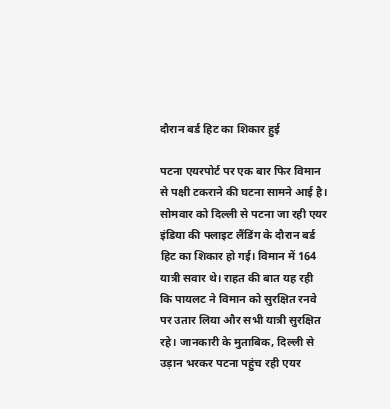दौरान बर्ड हिट का शिकार हुई

पटना एयरपोर्ट पर एक बार फिर विमान से पक्षी टकराने की घटना सामने आई है। सोमवार को दिल्ली से पटना जा रही एयर इंडिया की फ्लाइट लैंडिंग के दौरान बर्ड हिट का शिकार हो गई। विमान में 164 यात्री सवार थे। राहत की बात यह रही कि पायलट ने विमान को सुरक्षित रनवे पर उतार लिया और सभी यात्री सुरक्षित रहे। जानकारी के मुताबिक, दिल्ली से उड़ान भरकर पटना पहुंच रही एयर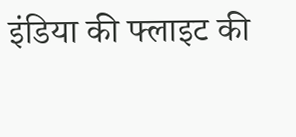इंडिया की फ्लाइट की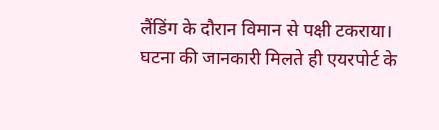लैंडिंग के दौरान विमान से पक्षी टकराया। घटना की जानकारी मिलते ही एयरपोर्ट के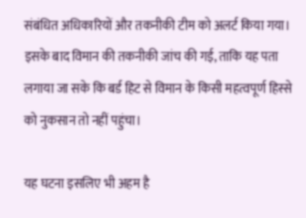संबंधित अधिकारियों और तकनीकी टीम को अलर्ट किया गया। इसके बाद विमान की तकनीकी जांच की गई, ताकि यह पता लगाया जा सके कि बर्ड हिट से विमान के किसी महत्वपूर्ण हिस्से को नुकसान तो नहीं पहुंचा।

यह घटना इसलिए भी अहम है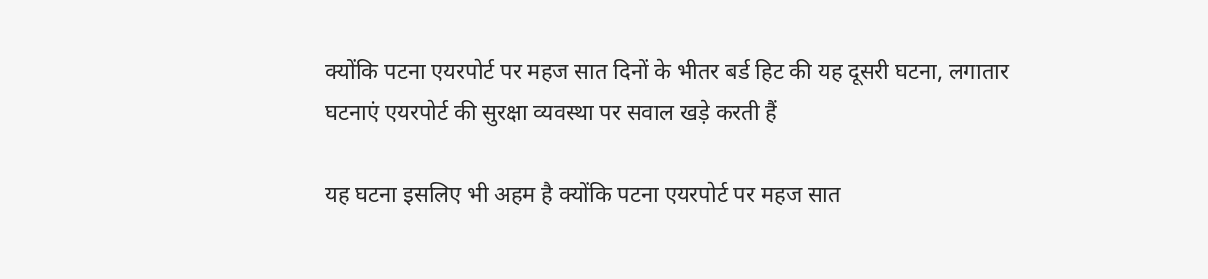क्योंकि पटना एयरपोर्ट पर महज सात दिनों के भीतर बर्ड हिट की यह दूसरी घटना, लगातार घटनाएं एयरपोर्ट की सुरक्षा व्यवस्था पर सवाल खड़े करती हैं

यह घटना इसलिए भी अहम है क्योंकि पटना एयरपोर्ट पर महज सात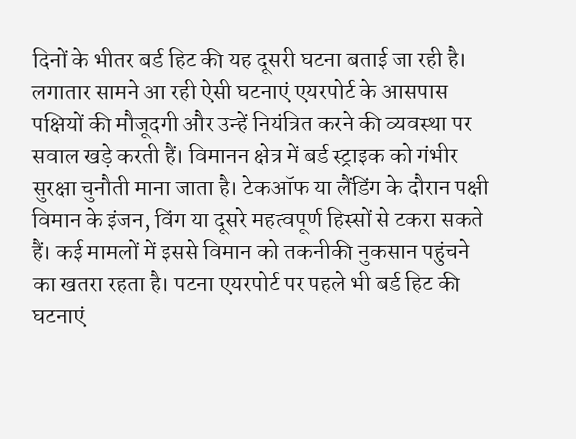दिनों के भीतर बर्ड हिट की यह दूसरी घटना बताई जा रही है। लगातार सामने आ रही ऐसी घटनाएं एयरपोर्ट के आसपास पक्षियों की मौजूदगी और उन्हें नियंत्रित करने की व्यवस्था पर सवाल खड़े करती हैं। विमानन क्षेत्र में बर्ड स्ट्राइक को गंभीर सुरक्षा चुनौती माना जाता है। टेकऑफ या लैंडिंग के दौरान पक्षी विमान के इंजन, विंग या दूसरे महत्वपूर्ण हिस्सों से टकरा सकते हैं। कई मामलों में इससे विमान को तकनीकी नुकसान पहुंचने का खतरा रहता है। पटना एयरपोर्ट पर पहले भी बर्ड हिट की घटनाएं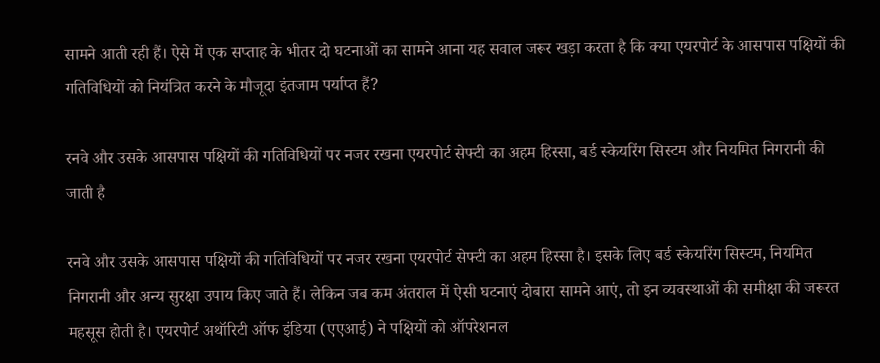सामने आती रही हैं। ऐसे में एक सप्ताह के भीतर दो घटनाओं का सामने आना यह सवाल जरूर खड़ा करता है कि क्या एयरपोर्ट के आसपास पक्षियों की गतिविधियों को नियंत्रित करने के मौजूदा इंतजाम पर्याप्त हैं?

रनवे और उसके आसपास पक्षियों की गतिविधियों पर नजर रखना एयरपोर्ट सेफ्टी का अहम हिस्सा, बर्ड स्केयरिंग सिस्टम और नियमित निगरानी की जाती है

रनवे और उसके आसपास पक्षियों की गतिविधियों पर नजर रखना एयरपोर्ट सेफ्टी का अहम हिस्सा है। इसके लिए बर्ड स्केयरिंग सिस्टम, नियमित निगरानी और अन्य सुरक्षा उपाय किए जाते हैं। लेकिन जब कम अंतराल में ऐसी घटनाएं दोबारा सामने आएं, तो इन व्यवस्थाओं की समीक्षा की जरूरत महसूस होती है। एयरपोर्ट अथॉरिटी ऑफ इंडिया (एएआई) ने पक्षियों को ऑपरेशनल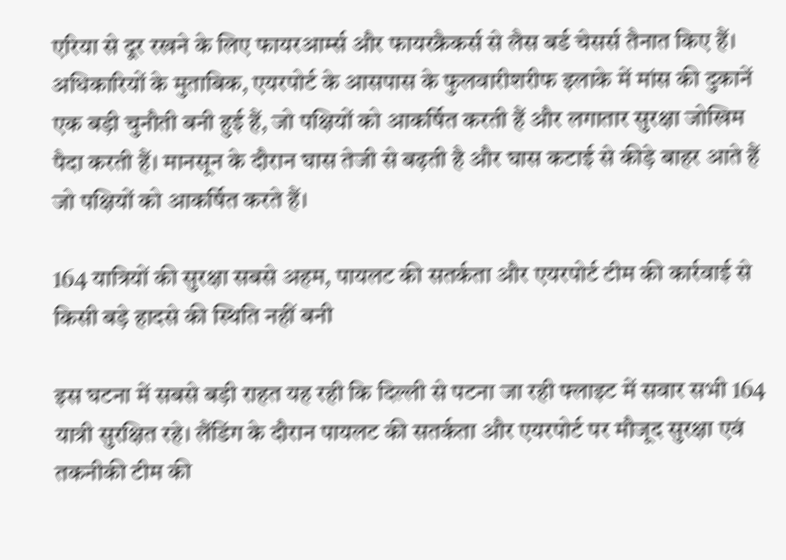एरिया से दूर रखने के लिए फायरआर्म्स और फायरक्रैकर्स से लैस बर्ड चेसर्स तैनात किए हैं। अधिकारियों के मुताबिक, एयरपोर्ट के आसपास के फुलवारीशरीफ इलाके में मांस की दुकानें एक बड़ी चुनौती बनी हुई हैं, जो पक्षियों को आकर्षित करती हैं और लगातार सुरक्षा जोखिम पैदा करती हैं। मानसून के दौरान घास तेजी से बढ़ती है और घास कटाई से कीड़े बाहर आते हैं जो पक्षियों को आकर्षित करते हैं।

164 यात्रियों की सुरक्षा सबसे अहम, पायलट की सतर्कता और एयरपोर्ट टीम की कार्रवाई से किसी बड़े हादसे की स्थिति नहीं बनी

इस घटना में सबसे बड़ी राहत यह रही कि दिल्ली से पटना जा रही फ्लाइट में सवार सभी 164 यात्री सुरक्षित रहे। लैंडिंग के दौरान पायलट की सतर्कता और एयरपोर्ट पर मौजूद सुरक्षा एवं तकनीकी टीम की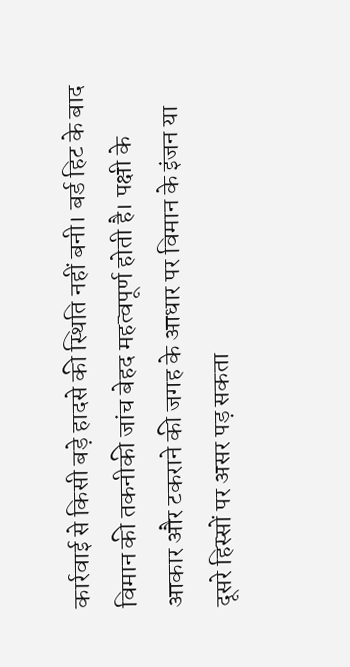कार्रवाई से किसी बड़े हादसे की स्थिति नहीं बनी। बर्ड हिट के बाद विमान की तकनीकी जांच बेहद महत्वपूर्ण होती है। पक्षी के आकार और टकराने की जगह के आधार पर विमान के इंजन या दूसरे हिस्सों पर असर पड़ सकता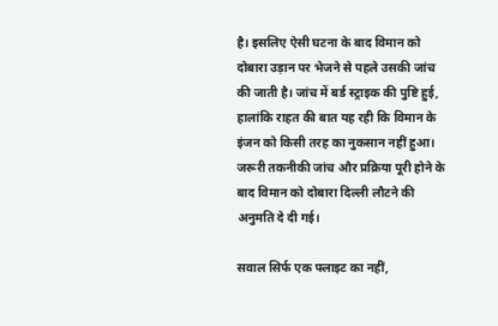है। इसलिए ऐसी घटना के बाद विमान को दोबारा उड़ान पर भेजने से पहले उसकी जांच की जाती है। जांच में बर्ड स्ट्राइक की पुष्टि हुई, हालांकि राहत की बात यह रही कि विमान के इंजन को किसी तरह का नुकसान नहीं हुआ। जरूरी तकनीकी जांच और प्रक्रिया पूरी होने के बाद विमान को दोबारा दिल्ली लौटने की अनुमति दे दी गई।

सवाल सिर्फ एक फ्लाइट का नहीं,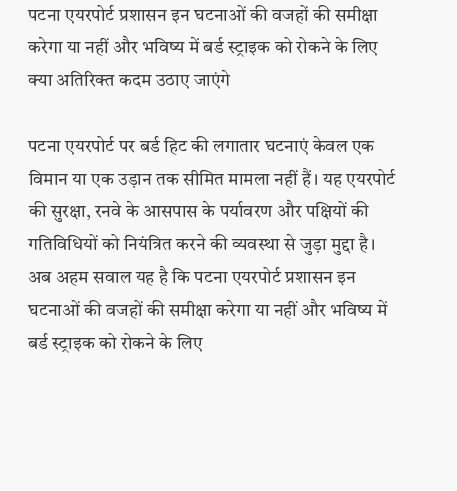पटना एयरपोर्ट प्रशासन इन घटनाओं की वजहों की समीक्षा करेगा या नहीं और भविष्य में बर्ड स्ट्राइक को रोकने के लिए क्या अतिरिक्त कदम उठाए जाएंगे

पटना एयरपोर्ट पर बर्ड हिट की लगातार घटनाएं केवल एक विमान या एक उड़ान तक सीमित मामला नहीं हैं। यह एयरपोर्ट की सुरक्षा, रनवे के आसपास के पर्यावरण और पक्षियों की गतिविधियों को नियंत्रित करने की व्यवस्था से जुड़ा मुद्दा है। अब अहम सवाल यह है कि पटना एयरपोर्ट प्रशासन इन घटनाओं की वजहों की समीक्षा करेगा या नहीं और भविष्य में बर्ड स्ट्राइक को रोकने के लिए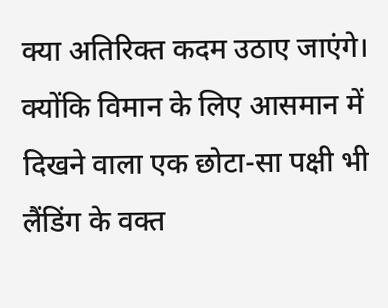क्या अतिरिक्त कदम उठाए जाएंगे। क्योंकि विमान के लिए आसमान में दिखने वाला एक छोटा-सा पक्षी भी लैंडिंग के वक्त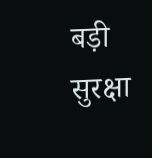बड़ी सुरक्षा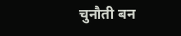चुनौती बन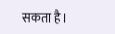सकता है।